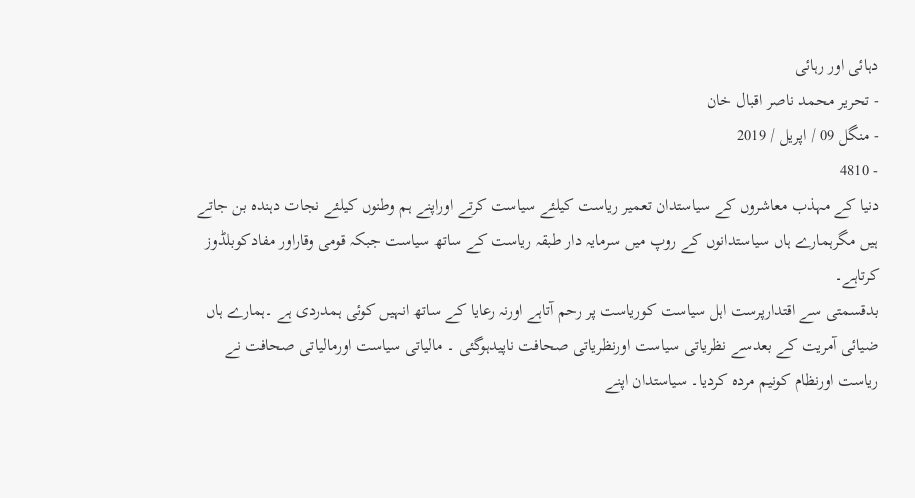دہائی اور رہائی
- تحریر محمد ناصر اقبال خان
- منگل 09 / اپریل / 2019
- 4810
دنیا کے مہذب معاشروں کے سیاستدان تعمیر ریاست کیلئے سیاست کرتے اوراپنے ہم وطنوں کیلئے نجات دہندہ بن جاتے ہیں مگرہمارے ہاں سیاستدانوں کے روپ میں سرمایہ دار طبقہ ریاست کے ساتھ سیاست جبکہ قومی وقاراور مفادکوبلڈوز کرتاہے۔
بدقسمتی سے اقتدارپرست اہل سیاست کوریاست پر رحم آتاہے اورنہ رعایا کے ساتھ انہیں کوئی ہمدردی ہے ۔ہمارے ہاں ضیائی آمریت کے بعدسے نظریاتی سیاست اورنظریاتی صحافت ناپیدہوگئی ۔ مالیاتی سیاست اورمالیاتی صحافت نے ریاست اورنظام کونیم مردہ کردیا۔ سیاستدان اپنے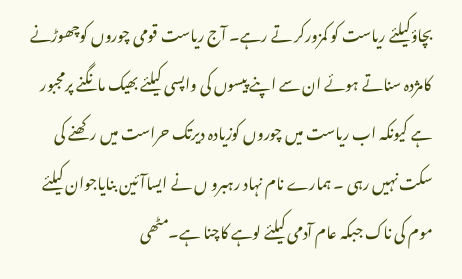بچاؤکیلئے ریاست کو کمزورکر تے رہے۔ آج ریاست قومی چوروں کوچھوڑنے کامژدہ سناتے ہوئے ان سے اپنے پیسوں کی واپسی کیلئے بھیک مانگنے پرمجبور ہے کیونکہ اب ریاست میں چوروں کوزیادہ دیرتک حراست میں رکھنے کی سکت نہیں رہی ۔ ہمارے نام نہاد رہبرو ں نے ایساآئین بنایاجوان کیلئے موم کی ناک جبکہ عام آدمی کیلئے لوہے کاچنا ہے۔مٹھی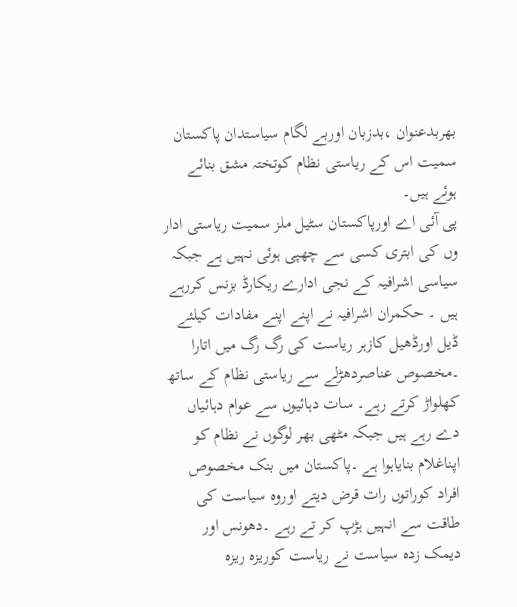بھربدعنوان ،بدزبان اوربے لگام سیاستدان پاکستان سمیت اس کے ریاستی نظام کوتختہ مشق بنائے ہوئے ہیں۔
پی آئی اے اورپاکستان سٹیل ملز سمیت ریاستی ادار وں کی ابتری کسی سے چھپی ہوئی نہیں ہے جبکہ سیاسی اشرافیہ کے نجی ادارے ریکارڈ بزنس کررہے ہیں ۔ حکمران اشرافیہ نے اپنے اپنے مفادات کیلئے ڈیل اورڈھیل کازہر ریاست کی رگ رگ میں اتارا ۔مخصوص عناصردھڑلے سے ریاستی نظام کے ساتھ کھلواڑ کرتے رہے۔ سات دہائیوں سے عوام دہائیاں دے رہے ہیں جبکہ مٹھی بھر لوگوں نے نظام کو اپناغلام بنایاہوا ہے ۔پاکستان میں بنک مخصوص افراد کوراتوں رات قرض دیتے اوروہ سیاست کی طاقت سے انہیں ہڑپ کر تے رہے ۔دھونس اور دیمک زدہ سیاست نے ریاست کوریزہ ریزہ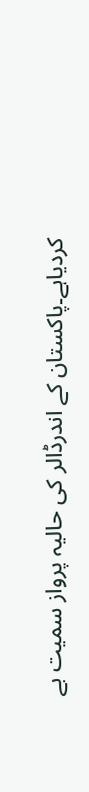کردیاہے۔پاکستان کے اندرڈالر کی حالیہ پرواز سمیت بے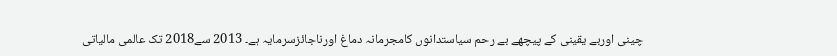چینی اوربے یقینی کے پیچھے بے رحم سیاستدانوں کامجرمانہ دماغ اورناجائزسرمایہ ہے۔ 2013 سے2018 تک عالمی مالیاتی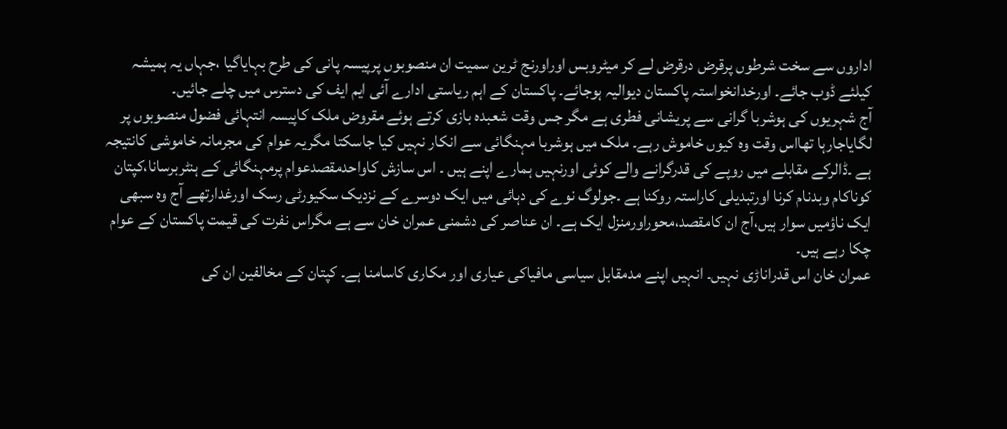اداروں سے سخت شرطوں پرقرض درقرض لے کر میٹروبس اوراورنج ٹرین سمیت ان منصوبوں پرپیسہ پانی کی طرح بہایاگیا ،جہاں یہ ہمیشہ کیلئے ڈوب جائے۔ اورخدانخواستہ پاکستان دیوالیہ ہوجائے۔ پاکستان کے اہم ریاستی ادارے آئی ایم ایف کی دسترس میں چلے جائیں۔
آج شہریوں کی ہوشربا گرانی سے پریشانی فطری ہے مگر جس وقت شعبدہ بازی کرتے ہوئے مقروض ملک کاپیسہ انتہائی فضول منصوبوں پر لگایاجارہا تھااس وقت وہ کیوں خاموش رہے۔ ملک میں ہوشربا مہنگائی سے انکار نہیں کیا جاسکتا مگریہ عوام کی مجرمانہ خاموشی کانتیجہ ہے ۔ڈالرکے مقابلے میں روپے کی قدرگرانے والے کوئی اورنہیں ہمارے اپنے ہیں ۔ اس سازش کاواحدمقصدعوام پرمہنگائی کے ہنٹربرسانا،کپتان کوناکام وبدنام کرنا اورتبدیلی کاراستہ روکنا ہے ۔جولوگ نوے کی دہائی میں ایک دوسرے کے نزدیک سکیورٹی رسک اورغدارتھے آج وہ سبھی ایک ناؤمیں سوار ہیں،آج ان کامقصد،محوراورمنزل ایک ہے۔ ان عناصر کی دشمنی عمران خان سے ہے مگراس نفرت کی قیمت پاکستان کے عوام چکا رہے ہیں۔
عمران خان اس قدراناڑی نہیں۔ انہیں اپنے مدمقابل سیاسی مافیاکی عیاری اور مکاری کاسامنا ہے۔ کپتان کے مخالفین ان کی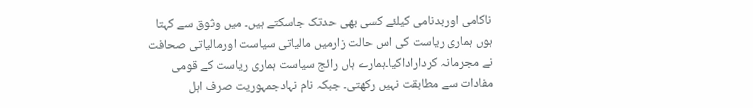ناکامی اوربدنامی کیلئے کسی بھی حدتک جاسکتے ہیں۔ میں وثوق سے کہتا ہوں ہماری ریاست کی اس حالت زارمیں مالیاتی سیاست اورمالیاتی صحافت نے مجرمانہ کرداراداکیا۔ہمارے ہاں رائج سیاست ہماری ریاست کے قومی مفادات سے مطابقت نہیں رکھتی۔ جبکہ نام نہادجمہوریت صرف اہل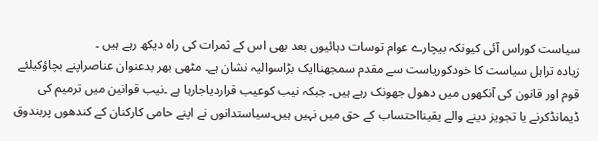سیاست کوراس آئی کیونکہ بیچارے عوام توسات دہائیوں بعد بھی اس کے ثمرات کی راہ دیکھ رہے ہیں ۔
زیادہ تراہل سیاست کا خودکوریاست سے مقدم سمجھناایک بڑاسوالیہ نشان ہے۔ مٹھی بھر بدعنوان عناصراپنے بچاؤکیلئے قوم اور قانون کی آنکھوں میں دھول جھونک رہے ہیں۔ جبکہ نیب کوعیب قراردیاجارہا ہے ۔نیب قوانین میں ترمیم کی ڈیمانڈکرنے یا تجویز دینے والے یقینااحتساب کے حق میں نہیں ہیں۔سیاستدانوں نے اپنے حامی کارکنان کے کندھوں پربندوق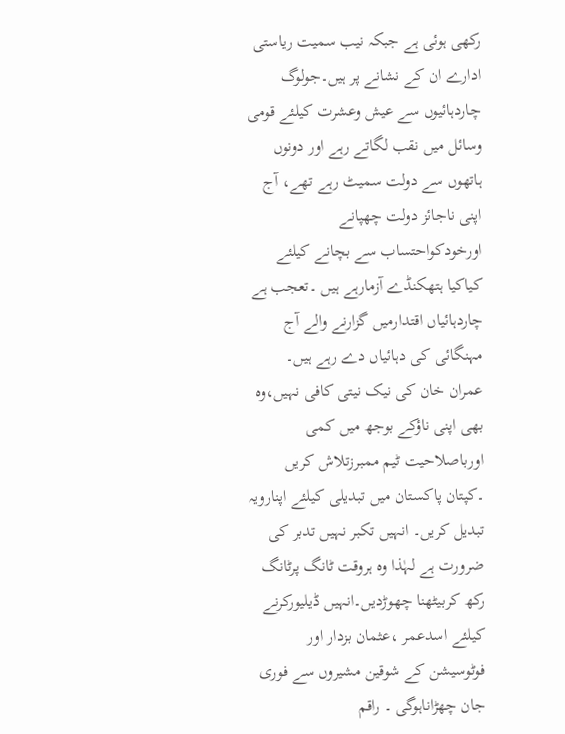رکھی ہوئی ہے جبکہ نیب سمیت ریاستی ادارے ان کے نشانے پر ہیں۔جولوگ چاردہائیوں سے عیش وعشرت کیلئے قومی وسائل میں نقب لگاتے رہے اور دونوں ہاتھوں سے دولت سمیٹ رہے تھے، آج اپنی ناجائز دولت چھپانے اورخودکواحتساب سے بچانے کیلئے کیاکیا ہتھکنڈے آزمارہے ہیں ۔تعجب ہے چاردہائیاں اقتدارمیں گزارنے والے آج مہنگائی کی دہائیاں دے رہے ہیں۔
عمران خان کی نیک نیتی کافی نہیں،وہ بھی اپنی ناؤکے بوجھ میں کمی اورباصلاحیت ٹیم ممبرزتلاش کریں ۔کپتان پاکستان میں تبدیلی کیلئے اپنارویہ تبدیل کریں۔ انہیں تکبر نہیں تدبر کی ضرورت ہے لہٰذا وہ ہروقت ٹانگ پرٹانگ رکھ کربیٹھنا چھوڑدیں۔انہیں ڈیلیورکرنے کیلئے اسدعمر ،عثمان بزدار اور فوٹوسیشن کے شوقین مشیروں سے فوری جان چھڑاناہوگی ۔ راقم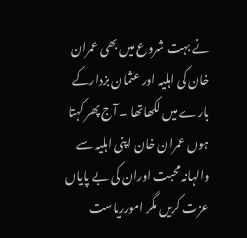نے بہت شروع میں بھی عمران خان کی اہلیہ اور عثمان بزدارکے بارے میں لکھاتھا ۔ آج پھر کہتا ہوں عمران خان اپنی اہلیہ سے والہانہ محبت اوران کی بے پایاں عزت کریں مگر امورریاست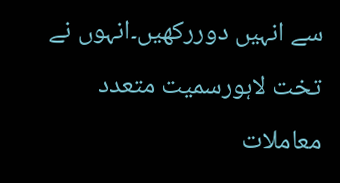سے انہیں دوررکھیں۔انہوں نے تخت لاہورسمیت متعدد معاملات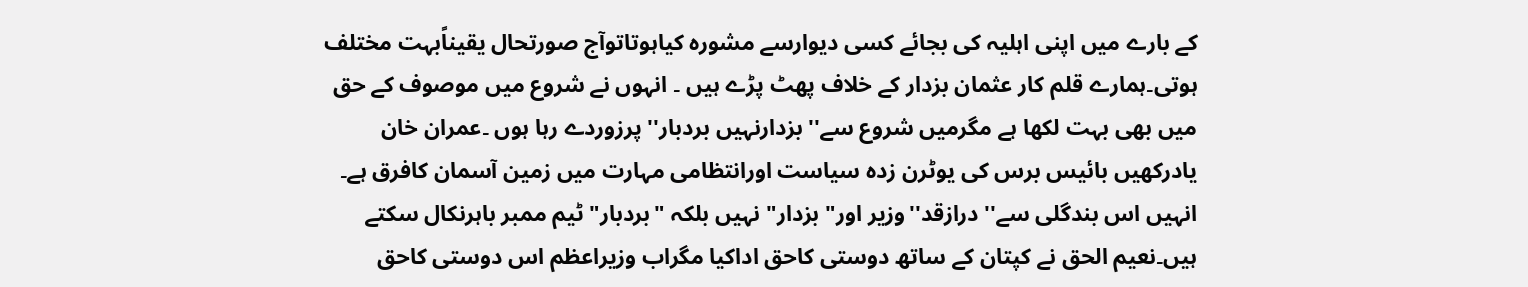کے بارے میں اپنی اہلیہ کی بجائے کسی دیوارسے مشورہ کیاہوتاتوآج صورتحال یقیناًبہت مختلف ہوتی۔ہمارے قلم کار عثمان بزدار کے خلاف پھٹ پڑے ہیں ۔ انہوں نے شروع میں موصوف کے حق میں بھی بہت لکھا ہے مگرمیں شروع سے'' بزدارنہیں بردبار'' پرزوردے رہا ہوں ۔عمران خان یادرکھیں بائیس برس کی یوٹرن زدہ سیاست اورانتظامی مہارت میں زمین آسمان کافرق ہے۔ انہیں اس بندگلی سے'' درازقد''وزیر اور" بزدار" نہیں بلکہ "بردبار"ٹیم ممبر باہرنکال سکتے ہیں۔نعیم الحق نے کپتان کے ساتھ دوستی کاحق اداکیا مگراب وزیراعظم اس دوستی کاحق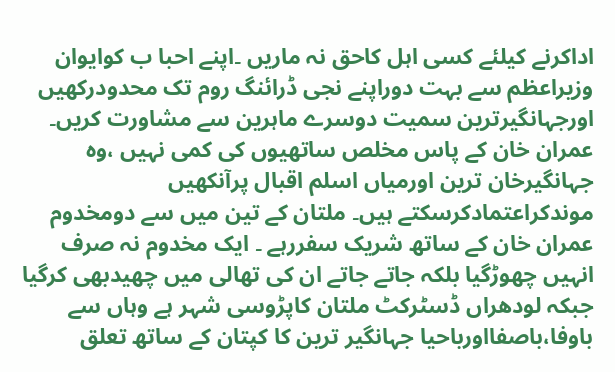اداکرنے کیلئے کسی اہل کاحق نہ ماریں ۔اپنے احبا ب کوایوان وزیراعظم سے بہت دوراپنے نجی ڈرائنگ روم تک محدودرکھیں اورجہانگیرترین سمیت دوسرے ماہرین سے مشاورت کریں۔
عمران خان کے پاس مخلص ساتھیوں کی کمی نہیں ،وہ جہانگیرخان ترین اورمیاں اسلم اقبال پرآنکھیں موندکراعتمادکرسکتے ہیں۔ ملتان کے تین میں سے دومخدوم عمران خان کے ساتھ شریک سفررہے ۔ ایک مخدوم نہ صرف انہیں چھوڑگیا بلکہ جاتے جاتے ان کی تھالی میں چھیدبھی کرگیا جبکہ لودھراں ڈسٹرکٹ ملتان کاپڑوسی شہر ہے وہاں سے باوفا،باصفااورباحیا جہانگیر ترین کا کپتان کے ساتھ تعلق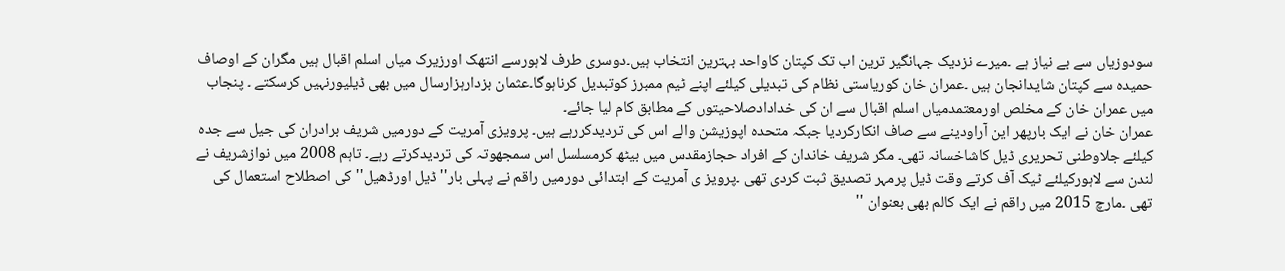سودوزیاں سے بے نیاز ہے ۔میرے نزدیک جہانگیر ترین اب تک کپتان کاواحد بہترین انتخاب ہیں۔دوسری طرف لاہورسے انتھک اورزیرک میاں اسلم اقبال ہیں مگران کے اوصاف حمیدہ سے کپتان شایدانجان ہیں ۔عمران خان کوریاستی نظام کی تبدیلی کیلئے اپنے ٹیم ممبرز کوتبدیل کرناہوگا۔عثمان بزدارہزارسال میں بھی ڈیلیورنہیں کرسکتے ۔ پنجاب میں عمران خان کے مخلص اورمعتمدمیاں اسلم اقبال سے ان کی خدادادصلاحیتوں کے مطابق کام لیا جائے۔
عمران خان نے ایک بارپھر این آراودینے سے صاف انکارکردیا جبکہ متحدہ اپوزیشن والے اس کی تردیدکررہے ہیں۔ پرویزی آمریت کے دورمیں شریف برادران کی جیل سے جدہ کیلئے جلاوطنی تحریری ڈیل کاشاخسانہ تھی۔ مگر شریف خاندان کے افراد حجازمقدس میں بیٹھ کرمسلسل اس سمجھوتہ کی تردیدکرتے رہے۔ تاہم 2008 میں نوازشریف نے لندن سے لاہورکیلئے ٹیک آف کرتے وقت ڈیل پرمہر تصدیق ثبت کردی تھی ۔پرویز ی آمریت کے ابتدائی دورمیں راقم نے پہلی بار'' ڈیل اورڈھیل''کی اصطلاح استعمال کی تھی ۔مارچ 2015 میں راقم نے ایک کالم بھی بعنوان ''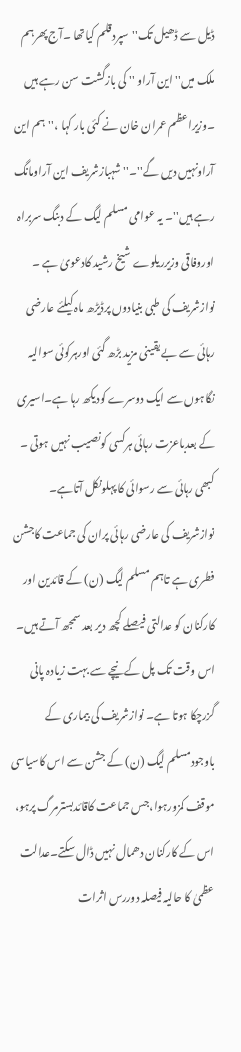ڈیل سے ڈھیل تک''سپردقلم کیاتھا ۔آج پھرہم ملک میں'' این آراو '' کی بازگشت سن رہے ہیں ۔وزیراعظم عمران خان نے کئی بار کہا ،''ہم این آراونہیں دیں گے''۔''شہبازشریف این آراومانگ رہے ہیں''۔ یہ عوامی مسلم لیگ کے دبنگ سربراہ اوروفاقی وزیرریلوے شیخ رشید کادعویٰ ہے ۔ نوازشریف کی طبی بنیادوں پرڈیڑھ ماہ کیلئے عارضی رہائی سے بے یقینی مزید بڑھ گئی اورہرکوئی سوالیہ نگاہوں سے ایک دوسرے کودیکھ رہا ہے۔اسیری کے بعدباعزت رہائی ہرکسی کونصیب نہیں ہوتی ۔ کبھی رہائی سے رسوائی کا پہلونکل آتاہے۔
نوازشریف کی عارضی رہائی پران کی جماعت کاجشن فطری ہے تاہم مسلم لیگ (ن) کے قائدین اور کارکنان کو عدالتی فیصلے کچھ دیر بعد سمجھ آتے ہیں۔ اس وقت تک پل کے نیچے سے بہت زیادہ پانی گزرچکا ہوتا ہے۔ نوازشریف کی بیماری کے باوجودمسلم لیگ (ن) کے جشن سے اس کاسیاسی موقف کمزورہوا،جس جماعت کاقائدبسترمرگ پرہو، اس کے کارکنان دھمال نہیں ڈال سکتے۔عدالت عظمیٰ کا حالیہ فیصلہ دوررس اثرات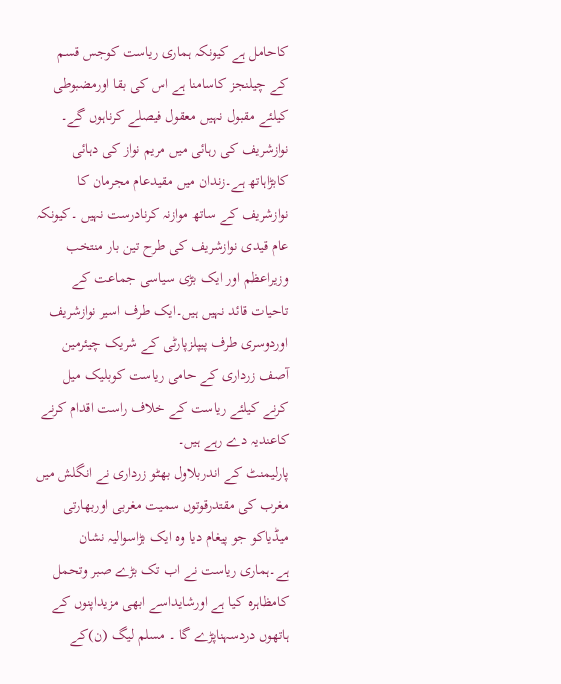کاحامل ہے کیونکہ ہماری ریاست کوجس قسم کے چیلنجز کاسامنا ہے اس کی بقا اورمضبوطی کیلئے مقبول نہیں معقول فیصلے کرناہوں گے۔ نوازشریف کی رہائی میں مریم نواز کی دہائی کابڑاہاتھ ہے۔زندان میں مقیدعام مجرمان کا نوازشریف کے ساتھ موازنہ کرنادرست نہیں ۔کیونکہ عام قیدی نوازشریف کی طرح تین بار منتخب وزیراعظم اور ایک بڑی سیاسی جماعت کے تاحیات قائد نہیں ہیں۔ایک طرف اسیر نوازشریف اوردوسری طرف پیپلزپارٹی کے شریک چیئرمین آصف زرداری کے حامی ریاست کوبلیک میل کرنے کیلئے ریاست کے خلاف راست اقدام کرنے کاعندیہ دے رہے ہیں۔
پارلیمنٹ کے اندربلاول بھٹو زرداری نے انگلش میں مغرب کی مقتدرقوتوں سمیت مغربی اوربھارتی میڈیاکو جو پیغام دیا وہ ایک بڑاسوالیہ نشان ہے۔ہماری ریاست نے اب تک بڑے صبر وتحمل کامظاہرہ کیا ہے اورشایداسے ابھی مزیداپنوں کے ہاتھوں دردسہناپڑے گا ۔ مسلم لیگ (ن)کے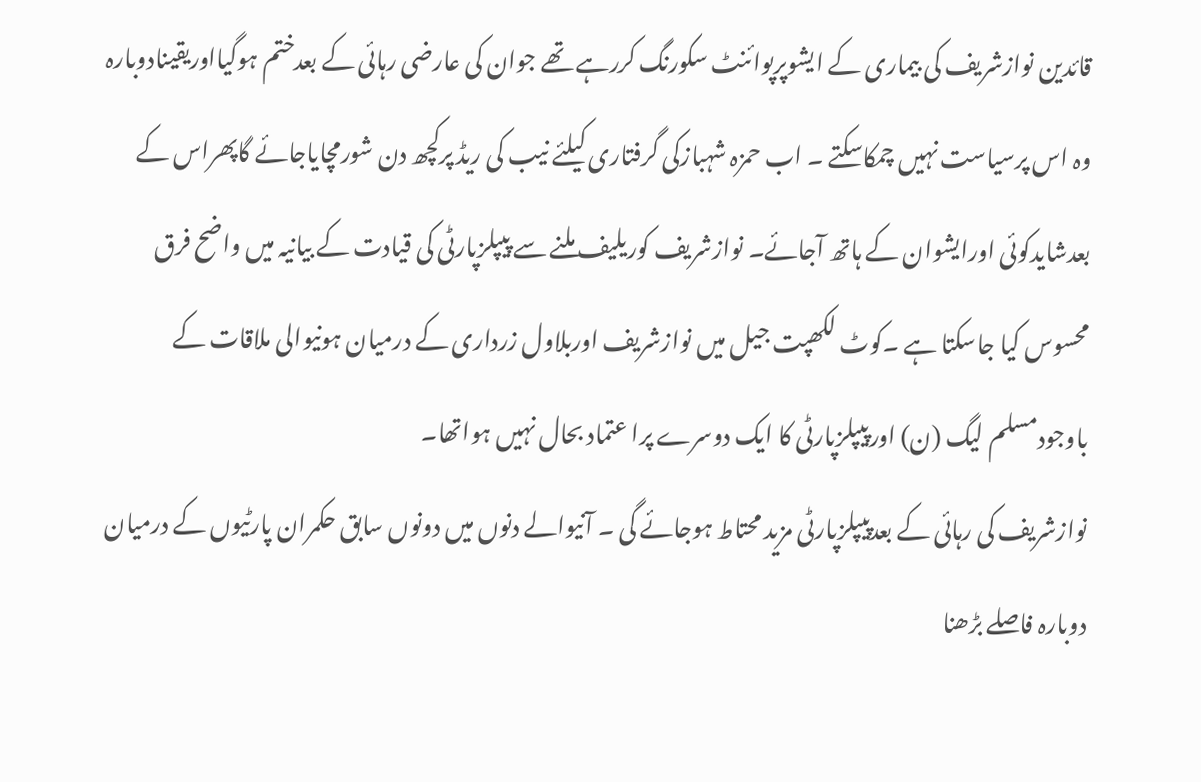قائدین نوازشریف کی بیماری کے ایشوپرپوائنٹ سکورنگ کررہے تھے جوان کی عارضی رہائی کے بعدختم ہوگیااوریقینادوبارہ وہ اس پرسیاست نہیں چمکاسکتے ۔ اب حمزہ شہبازکی گرفتاری کیلئے نیب کی ریڈ پرکچھ دن شورمچایاجائے گاپھراس کے بعدشایدکوئی اورایشوان کے ہاتھ آجائے۔ نوازشریف کوریلیف ملنے سے پیپلزپارٹی کی قیادت کے بیانیہ میں واضح فرق محسوس کیا جاسکتا ہے ۔کوٹ لکھپت جیل میں نوازشریف اوربلاول زرداری کے درمیان ہونیوالی ملاقات کے باوجودمسلم لیگ (ن) اورپیپلزپارٹی کا ایک دوسرے پرا عتماد بحال نہیں ہواتھا۔
نوازشریف کی رہائی کے بعدپیپلزپارٹی مزید محتاط ہوجائے گی ۔ آنیوالے دنوں میں دونوں سابق حکمران پارٹیوں کے درمیان دوبارہ فاصلے بڑھنا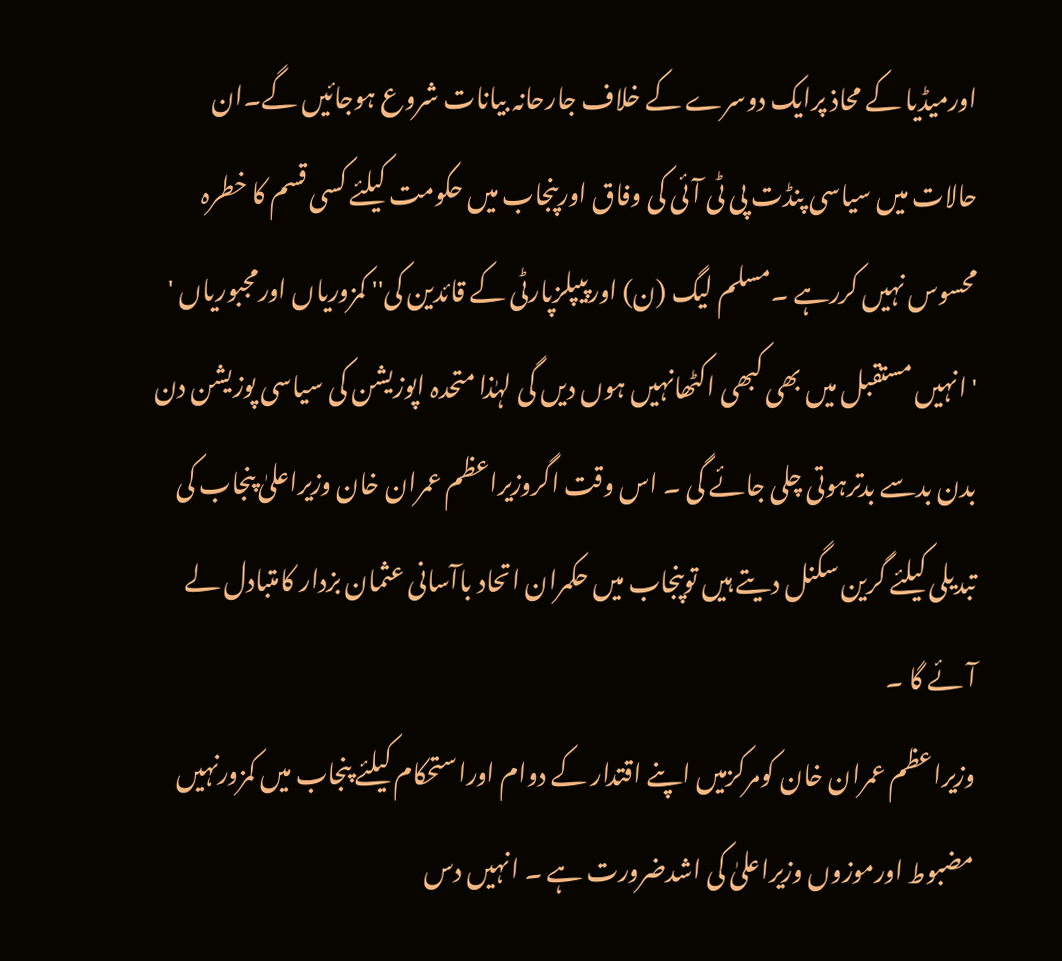اورمیڈیا کے محاذ پرایک دوسرے کے خلاف جارحانہ بیانات شروع ہوجائیں گے۔ان حالات میں سیاسی پنڈت پی ٹی آئی کی وفاق اورپنجاب میں حکومت کیلئے کسی قسم کا خطرہ محسوس نہیں کررہے ۔مسلم لیگ (ن) اورپیپلزپارٹی کے قائدین کی'' کمزوریاں اورمجبوریاں ' 'انہیں مستقبل میں بھی کبھی اکٹھانہیں ہوں دیں گی لہٰذا متحدہ اپوزیشن کی سیاسی پوزیشن دن بدن بدسے بدترہوتی چلی جائے گی ۔ اس وقت اگروزیراعظم عمران خان وزیراعلیٰ پنجاب کی تبدیلی کیلئے گرین سگنل دیتے ہیں توپنجاب میں حکمران اتحاد باآسانی عثمان بزدار کامتبادل لے آئے گا ۔
وزیراعظم عمران خان کومرکزمیں اپنے اقتدار کے دوام اوراستحکام کیلئے پنجاب میں کمزورنہیں مضبوط اورموزوں وزیراعلیٰ کی اشدضرورت ہے ۔ انہیں دس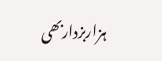ہزاربزداربھی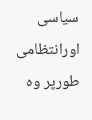سیاسی اورانتظامی طورپر وہ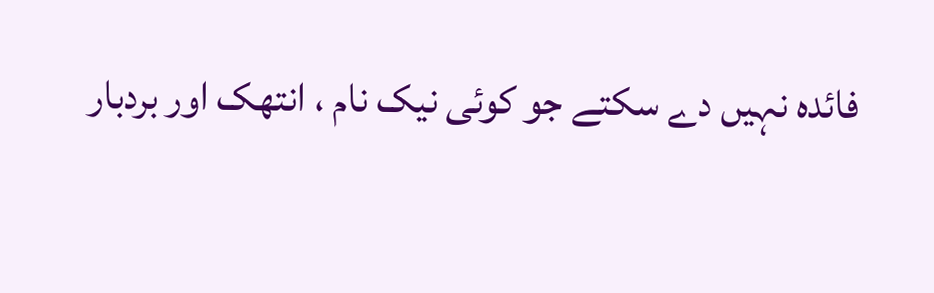فائدہ نہیں دے سکتے جو کوئی نیک نام ، انتھک اور بردبار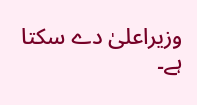وزیراعلیٰ دے سکتا ہے۔